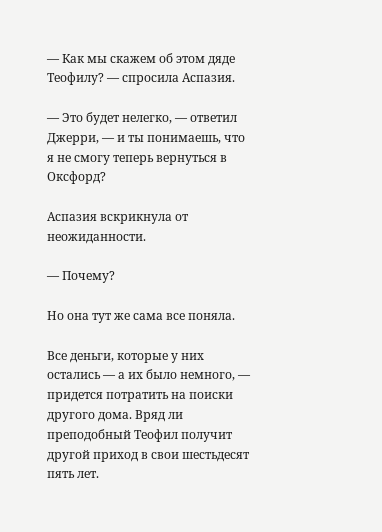— Как мы скажем об этом дяде Теофилу? — спросила Аспазия.

— Это будет нелегко, — ответил Джерри, — и ты понимаешь, что я не смогу теперь вернуться в Оксфорд?

Аспазия вскрикнула от неожиданности.

— Почему?

Но она тут же сама все поняла.

Все деньги, которые у них остались — а их было немного, — придется потратить на поиски другого дома. Вряд ли преподобный Теофил получит другой приход в свои шестьдесят пять лет.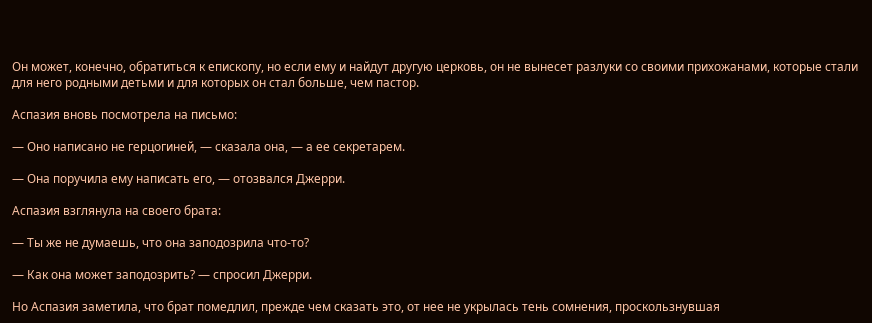Он может, конечно, обратиться к епископу, но если ему и найдут другую церковь, он не вынесет разлуки со своими прихожанами, которые стали для него родными детьми и для которых он стал больше, чем пастор.

Аспазия вновь посмотрела на письмо:

— Оно написано не герцогиней, — сказала она, — а ее секретарем.

— Она поручила ему написать его, — отозвался Джерри.

Аспазия взглянула на своего брата:

— Ты же не думаешь, что она заподозрила что-то?

— Как она может заподозрить? — спросил Джерри.

Но Аспазия заметила, что брат помедлил, прежде чем сказать это, от нее не укрылась тень сомнения, проскользнувшая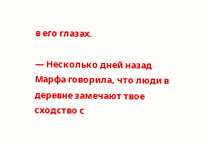в его глазах.

— Несколько дней назад Марфа говорила, что люди в деревне замечают твое сходство с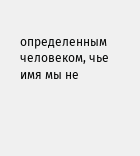определенным человеком, чье имя мы не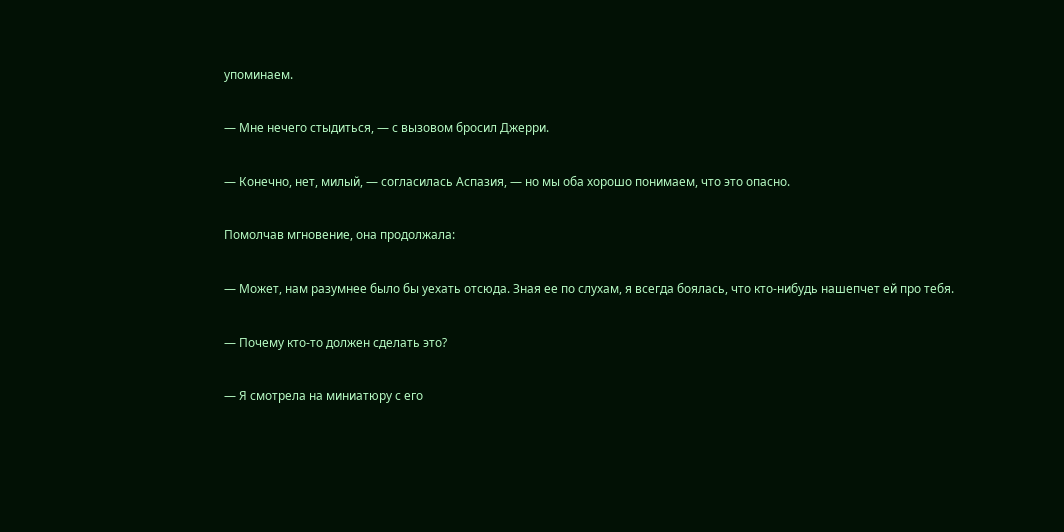упоминаем.

— Мне нечего стыдиться, — с вызовом бросил Джерри.

— Конечно, нет, милый, — согласилась Аспазия, — но мы оба хорошо понимаем, что это опасно.

Помолчав мгновение, она продолжала:

— Может, нам разумнее было бы уехать отсюда. Зная ее по слухам, я всегда боялась, что кто-нибудь нашепчет ей про тебя.

— Почему кто-то должен сделать это?

— Я смотрела на миниатюру с его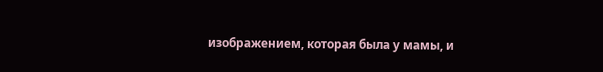изображением, которая была у мамы, и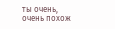ты очень, очень похож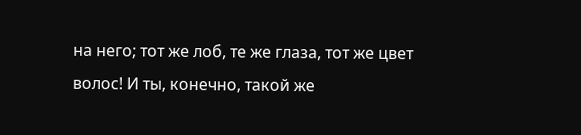на него; тот же лоб, те же глаза, тот же цвет волос! И ты, конечно, такой же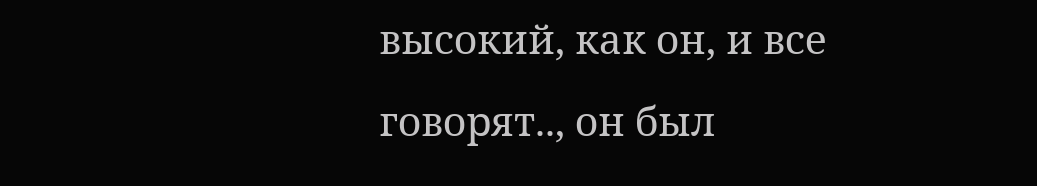высокий, как он, и все говорят.., он был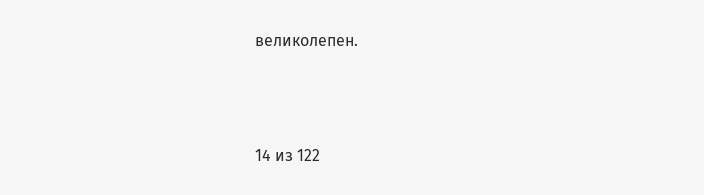великолепен.



14 из 122